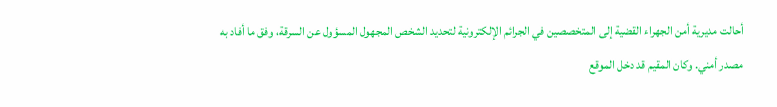أحالت مديرية أمن الجهراء القضية إلى المتخصصين في الجرائم الإلكترونية لتحديد الشخص المجهول المسؤول عن السرقة، وفق ما أفاد به مصدر أمني. وكان المقيم قد دخل الموقع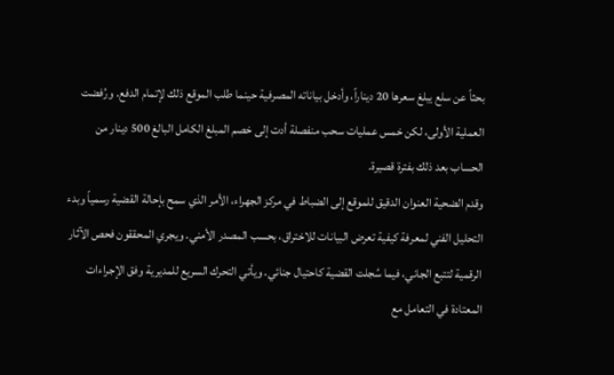بحثاً عن سلع يبلغ سعرها 20 ديناراً، وأدخل بياناته المصرفية حينما طلب الموقع ذلك لإتمام الدفع. ورُفضت العملية الأولى، لكن خمس عمليات سحب منفصلة أدت إلى خصم المبلغ الكامل البالغ 500 دينار من الحساب بعد ذلك بفترة قصيرة.
وقدم الضحية العنوان الدقيق للموقع إلى الضباط في مركز الجهراء، الأمر الذي سمح بإحالة القضية رسمياً وبدء التحليل الفني لمعرفة كيفية تعرض البيانات للاختراق، بحسب المصدر الأمني. ويجري المحققون فحص الآثار الرقمية لتتبع الجاني، فيما سُجلت القضية كاحتيال جنائي. ويأتي التحرك السريع للمديرية وفق الإجراءات المعتادة في التعامل مع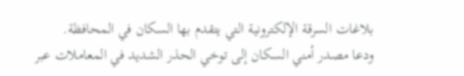بلاغات السرقة الإلكترونية التي يتقدم بها السكان في المحافظة.
ودعا مصدر أمني السكان إلى توخي الحذر الشديد في المعاملات عبر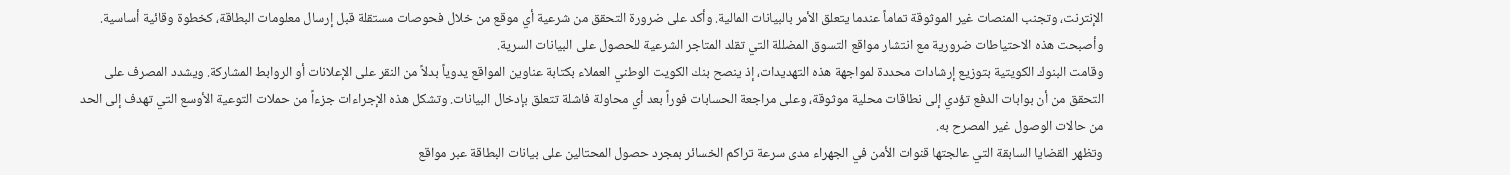الإنترنت، وتجنب المنصات غير الموثوقة تماماً عندما يتعلق الأمر بالبيانات المالية. وأكد على ضرورة التحقق من شرعية أي موقع من خلال فحوصات مستقلة قبل إرسال معلومات البطاقة، كخطوة وقائية أساسية. وأصبحت هذه الاحتياطات ضرورية مع انتشار مواقع التسوق المضللة التي تقلد المتاجر الشرعية للحصول على البيانات السرية.
وقامت البنوك الكويتية بتوزيع إرشادات محددة لمواجهة هذه التهديدات، إذ ينصح بنك الكويت الوطني العملاء بكتابة عناوين المواقع يدوياً بدلاً من النقر على الإعلانات أو الروابط المشاركة. ويشدد المصرف على التحقق من أن بوابات الدفع تؤدي إلى نطاقات محلية موثوقة، وعلى مراجعة الحسابات فوراً بعد أي محاولة فاشلة تتعلق بإدخال البيانات. وتشكل هذه الإجراءات جزءاً من حملات التوعية الأوسع التي تهدف إلى الحد من حالات الوصول غير المصرح به.
وتظهر القضايا السابقة التي عالجتها قنوات الأمن في الجهراء مدى سرعة تراكم الخسائر بمجرد حصول المحتالين على بيانات البطاقة عبر مواقع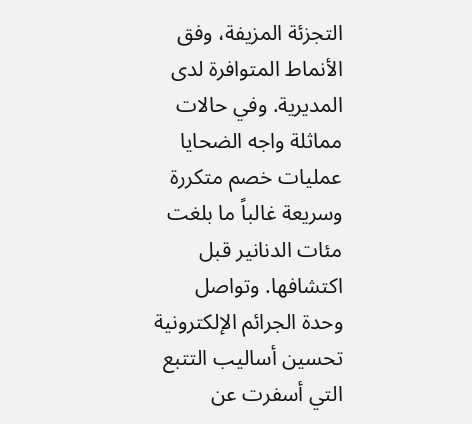التجزئة المزيفة، وفق الأنماط المتوافرة لدى المديرية. وفي حالات مماثلة واجه الضحايا عمليات خصم متكررة وسريعة غالباً ما بلغت مئات الدنانير قبل اكتشافها. وتواصل وحدة الجرائم الإلكترونية تحسين أساليب التتبع التي أسفرت عن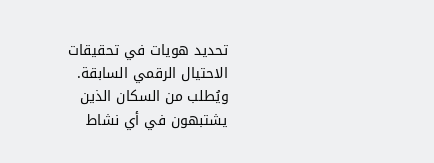تحديد هويات في تحقيقات الاحتيال الرقمي السابقة.
ويُطلب من السكان الذين يشتبهون في أي نشاط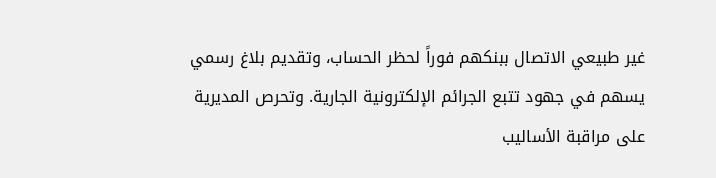غير طبيعي الاتصال ببنكهم فوراً لحظر الحساب، وتقديم بلاغ رسمي يسهم في جهود تتبع الجرائم الإلكترونية الجارية. وتحرص المديرية على مراقبة الأساليب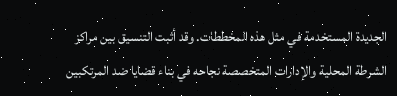الجديدة المستخدمة في مثل هذه المخططات. وقد أثبت التنسيق بين مراكز الشرطة المحلية والإدارات المتخصصة نجاحه في بناء قضايا ضد المرتكبين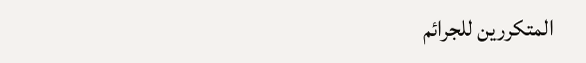المتكررين للجرائم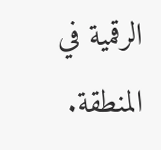الرقمية في المنطقة.